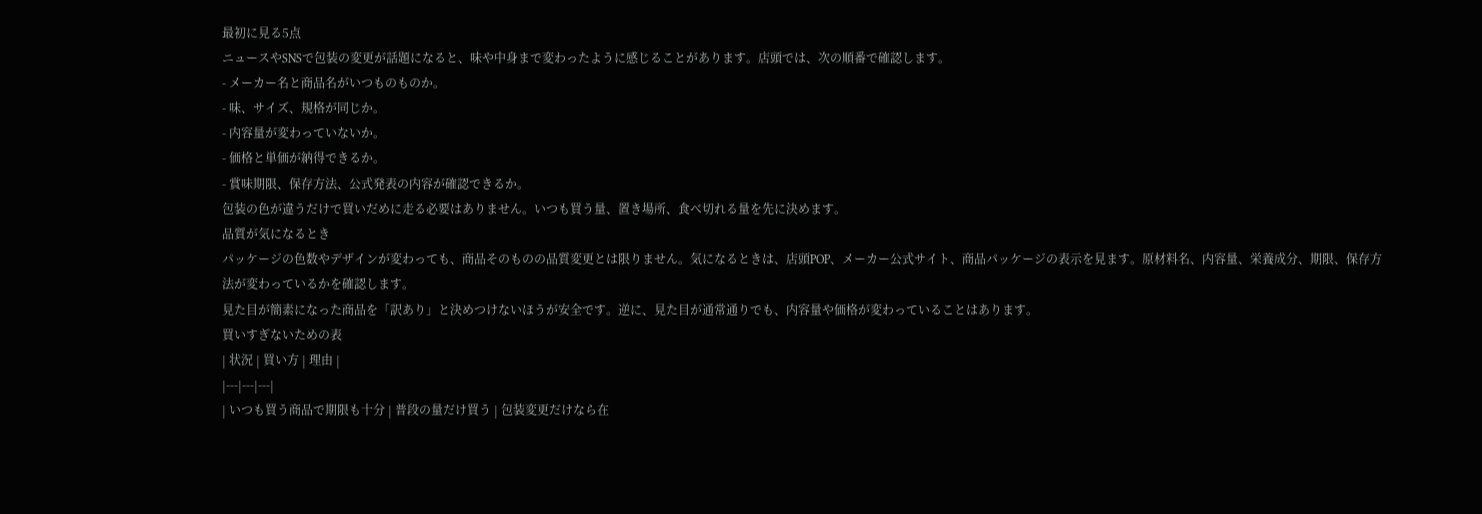最初に見る5点
ニュースやSNSで包装の変更が話題になると、味や中身まで変わったように感じることがあります。店頭では、次の順番で確認します。
- メーカー名と商品名がいつものものか。
- 味、サイズ、規格が同じか。
- 内容量が変わっていないか。
- 価格と単価が納得できるか。
- 賞味期限、保存方法、公式発表の内容が確認できるか。
包装の色が違うだけで買いだめに走る必要はありません。いつも買う量、置き場所、食べ切れる量を先に決めます。
品質が気になるとき
パッケージの色数やデザインが変わっても、商品そのものの品質変更とは限りません。気になるときは、店頭POP、メーカー公式サイト、商品パッケージの表示を見ます。原材料名、内容量、栄養成分、期限、保存方法が変わっているかを確認します。
見た目が簡素になった商品を「訳あり」と決めつけないほうが安全です。逆に、見た目が通常通りでも、内容量や価格が変わっていることはあります。
買いすぎないための表
| 状況 | 買い方 | 理由 |
|---|---|---|
| いつも買う商品で期限も十分 | 普段の量だけ買う | 包装変更だけなら在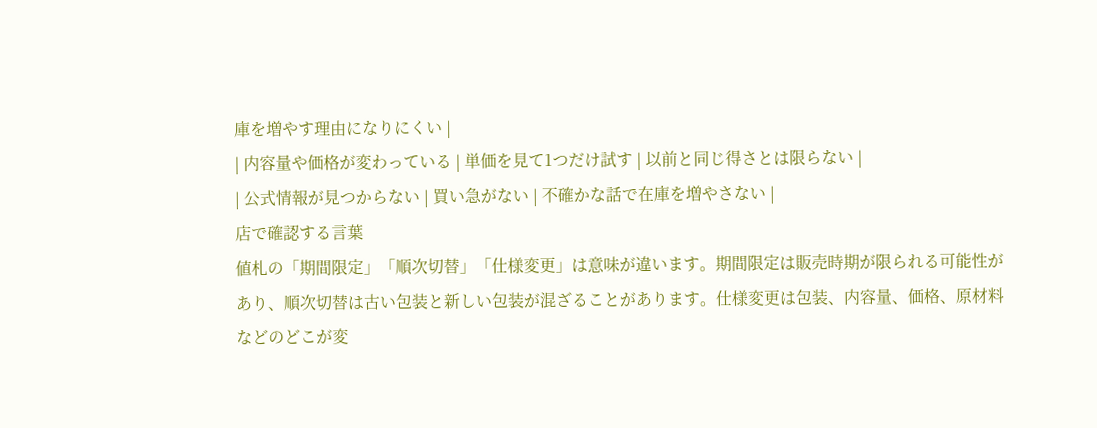庫を増やす理由になりにくい |
| 内容量や価格が変わっている | 単価を見て1つだけ試す | 以前と同じ得さとは限らない |
| 公式情報が見つからない | 買い急がない | 不確かな話で在庫を増やさない |
店で確認する言葉
値札の「期間限定」「順次切替」「仕様変更」は意味が違います。期間限定は販売時期が限られる可能性があり、順次切替は古い包装と新しい包装が混ざることがあります。仕様変更は包装、内容量、価格、原材料などのどこが変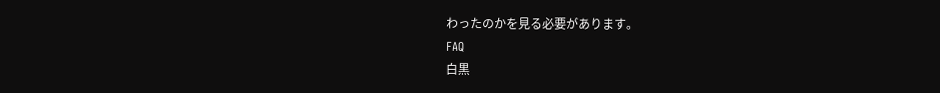わったのかを見る必要があります。
FAQ
白黒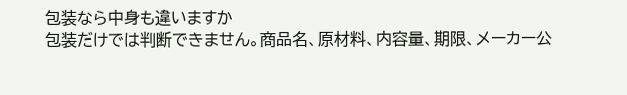包装なら中身も違いますか
包装だけでは判断できません。商品名、原材料、内容量、期限、メーカー公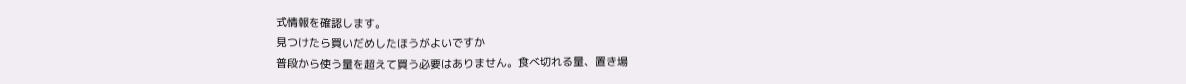式情報を確認します。
見つけたら買いだめしたほうがよいですか
普段から使う量を超えて買う必要はありません。食べ切れる量、置き場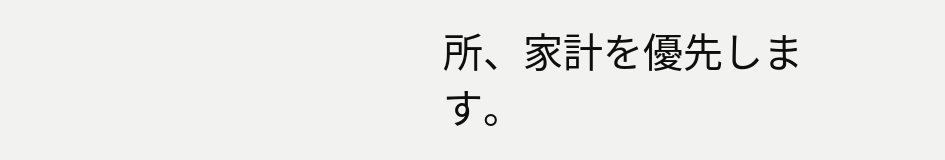所、家計を優先します。